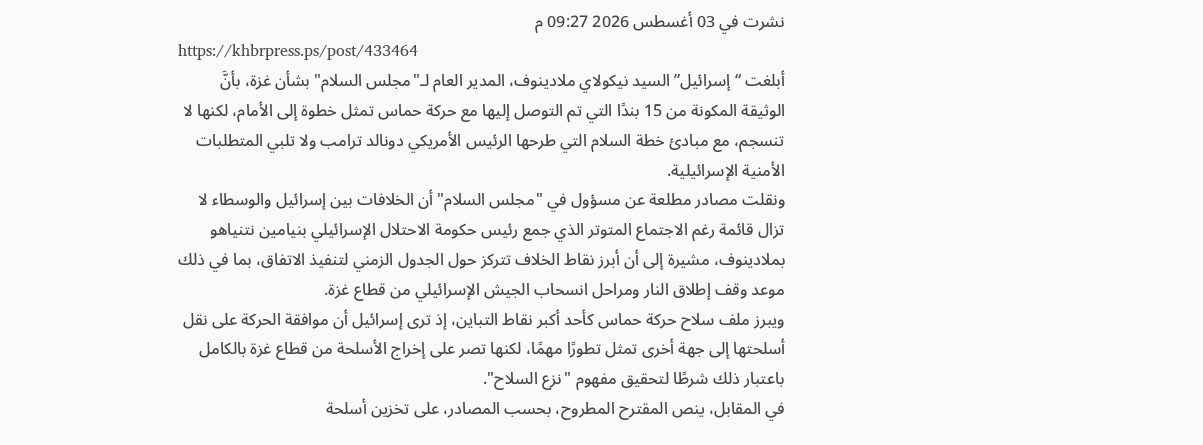نشرت في 03 أغسطس 2026 09:27 م
https://khbrpress.ps/post/433464
أبلغت “إسرائيل” السيد نيكولاي ملادينوف، المدير العام لـ"مجلس السلام" بشأن غزة، بأنَّ الوثيقة المكونة من 15 بندًا التي تم التوصل إليها مع حركة حماس تمثل خطوة إلى الأمام، لكنها لا تنسجم، مع مبادئ خطة السلام التي طرحها الرئيس الأمريكي دونالد ترامب ولا تلبي المتطلبات الأمنية الإسرائيلية.
ونقلت مصادر مطلعة عن مسؤول في "مجلس السلام" أن الخلافات بين إسرائيل والوسطاء لا تزال قائمة رغم الاجتماع المتوتر الذي جمع رئيس حكومة الاحتلال الإسرائيلي بنيامين نتنياهو بملادينوف، مشيرة إلى أن أبرز نقاط الخلاف تتركز حول الجدول الزمني لتنفيذ الاتفاق، بما في ذلك موعد وقف إطلاق النار ومراحل انسحاب الجيش الإسرائيلي من قطاع غزة.
ويبرز ملف سلاح حركة حماس كأحد أكبر نقاط التباين، إذ ترى إسرائيل أن موافقة الحركة على نقل أسلحتها إلى جهة أخرى تمثل تطورًا مهمًا، لكنها تصر على إخراج الأسلحة من قطاع غزة بالكامل باعتبار ذلك شرطًا لتحقيق مفهوم "نزع السلاح".
في المقابل، ينص المقترح المطروح، بحسب المصادر، على تخزين أسلحة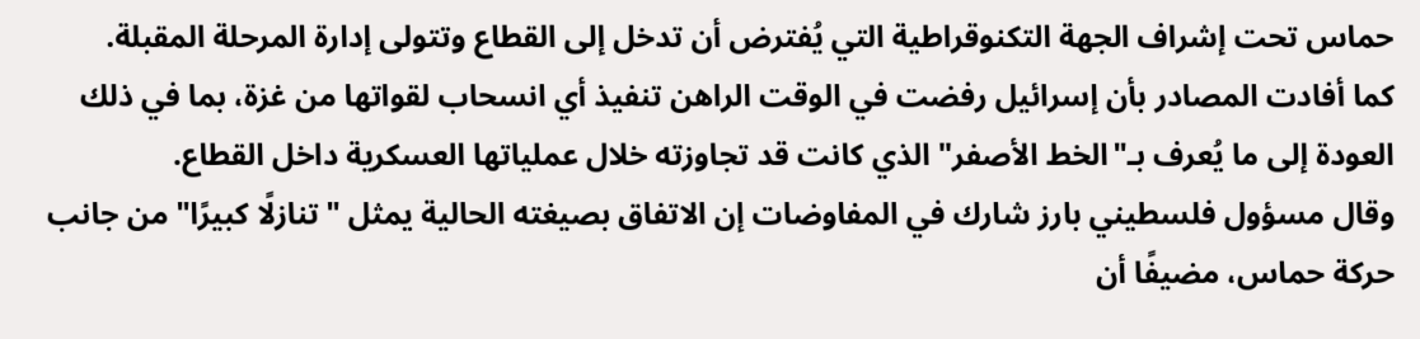حماس تحت إشراف الجهة التكنوقراطية التي يُفترض أن تدخل إلى القطاع وتتولى إدارة المرحلة المقبلة.
كما أفادت المصادر بأن إسرائيل رفضت في الوقت الراهن تنفيذ أي انسحاب لقواتها من غزة، بما في ذلك العودة إلى ما يُعرف بـ"الخط الأصفر" الذي كانت قد تجاوزته خلال عملياتها العسكرية داخل القطاع.
وقال مسؤول فلسطيني بارز شارك في المفاوضات إن الاتفاق بصيغته الحالية يمثل "تنازلًا كبيرًا" من جانب حركة حماس، مضيفًا أن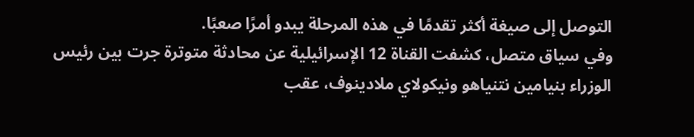التوصل إلى صيغة أكثر تقدمًا في هذه المرحلة يبدو أمرًا صعبًا.
وفي سياق متصل، كشفت القناة 12 الإسرائيلية عن محادثة متوترة جرت بين رئيس الوزراء بنيامين نتنياهو ونيكولاي ملادينوف، عقب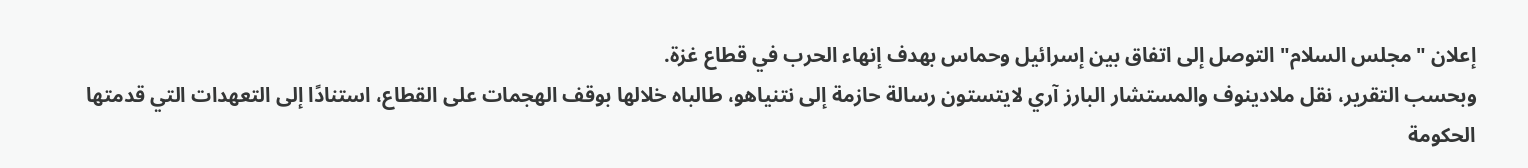إعلان "مجلس السلام" التوصل إلى اتفاق بين إسرائيل وحماس بهدف إنهاء الحرب في قطاع غزة.
وبحسب التقرير، نقل ملادينوف والمستشار البارز آري لايتستون رسالة حازمة إلى نتنياهو، طالباه خلالها بوقف الهجمات على القطاع، استنادًا إلى التعهدات التي قدمتها الحكومة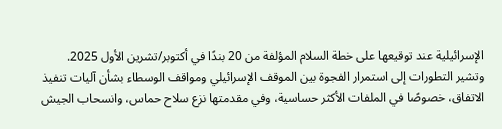الإسرائيلية عند توقيعها على خطة السلام المؤلفة من 20 بندًا في أكتوبر/تشرين الأول 2025.
وتشير التطورات إلى استمرار الفجوة بين الموقف الإسرائيلي ومواقف الوسطاء بشأن آليات تنفيذ الاتفاق، خصوصًا في الملفات الأكثر حساسية، وفي مقدمتها نزع سلاح حماس، وانسحاب الجيش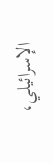الإسرائيلي،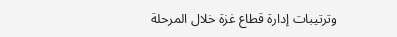وترتيبات إدارة قطاع غزة خلال المرحلة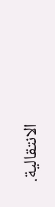الانتقالية.